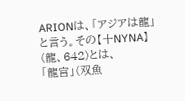ARIONは、「アジアは龍」と言う。その【十NYNA】(龍、642)とは、
「龍宮」(双魚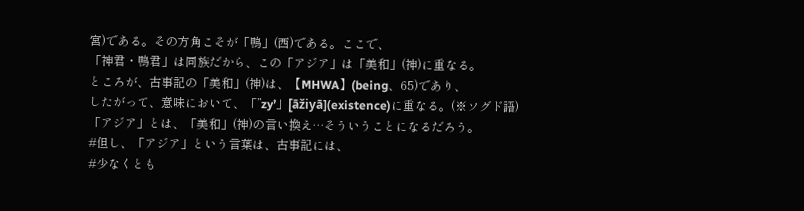宮)である。その方角こそが「鴨」(西)である。ここで、
「神君・鴨君」は同族だから、この「アジア」は「美和」(神)に重なる。
ところが、古事記の「美和」(神)は、【MHWA】(being、65)であり、
したがって、意味において、「’’zy’」[āžiyā](existence)に重なる。(※ソグド語)
「アジア」とは、「美和」(神)の言い換え…そういうことになるだろう。
#但し、「アジア」という言葉は、古事記には、
#少なくとも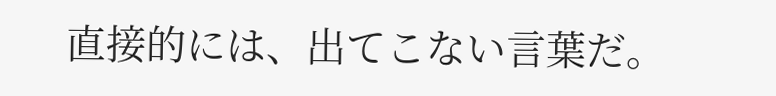直接的には、出てこない言葉だ。